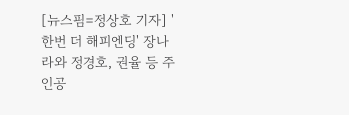[뉴스핌=정상호 기자] '한번 더 해피엔딩' 장나라와 정경호, 권율 등 주인공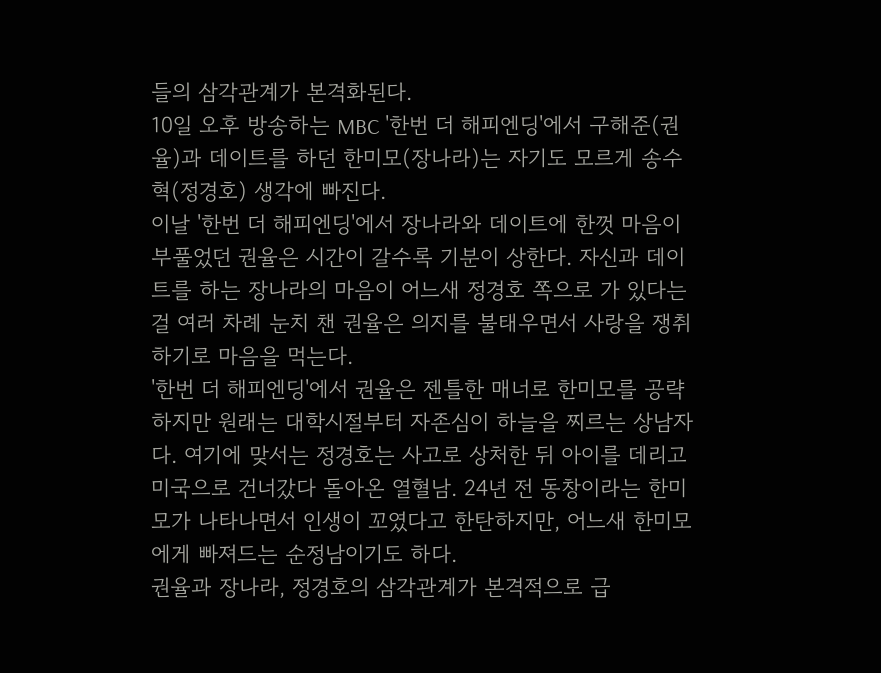들의 삼각관계가 본격화된다.
10일 오후 방송하는 MBC '한번 더 해피엔딩'에서 구해준(권율)과 데이트를 하던 한미모(장나라)는 자기도 모르게 송수혁(정경호) 생각에 빠진다.
이날 '한번 더 해피엔딩'에서 장나라와 데이트에 한껏 마음이 부풀었던 권율은 시간이 갈수록 기분이 상한다. 자신과 데이트를 하는 장나라의 마음이 어느새 정경호 쪽으로 가 있다는 걸 여러 차례 눈치 챈 권율은 의지를 불태우면서 사랑을 쟁취하기로 마음을 먹는다.
'한번 더 해피엔딩'에서 권율은 젠틀한 매너로 한미모를 공략하지만 원래는 대학시절부터 자존심이 하늘을 찌르는 상남자다. 여기에 맞서는 정경호는 사고로 상처한 뒤 아이를 데리고 미국으로 건너갔다 돌아온 열혈남. 24년 전 동창이라는 한미모가 나타나면서 인생이 꼬였다고 한탄하지만, 어느새 한미모에게 빠져드는 순정남이기도 하다.
권율과 장나라, 정경호의 삼각관계가 본격적으로 급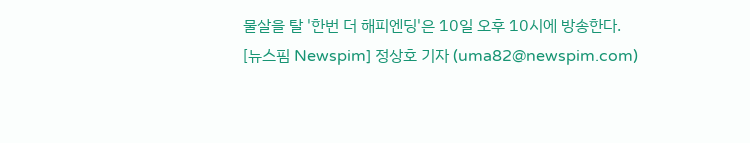물살을 탈 '한번 더 해피엔딩'은 10일 오후 10시에 방송한다.
[뉴스핌 Newspim] 정상호 기자 (uma82@newspim.com)